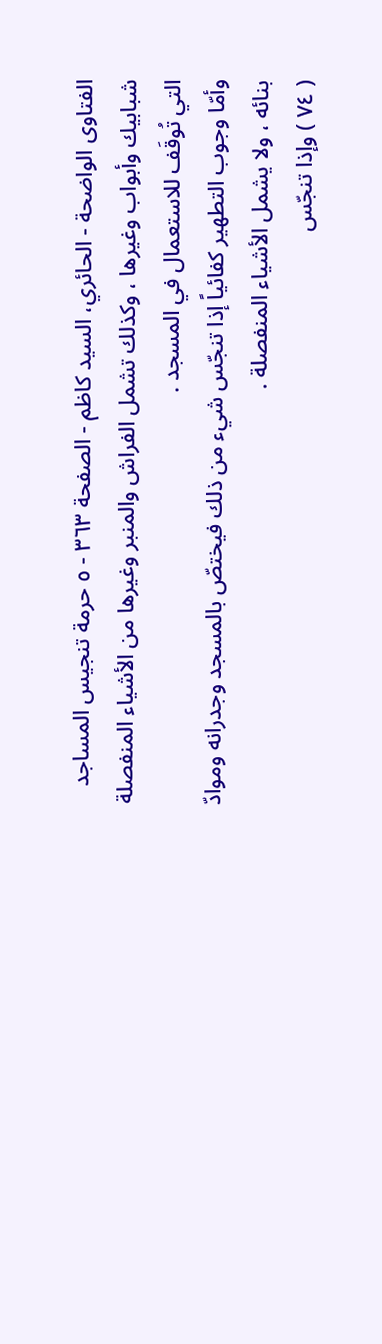الفتاوى الواضحة - الحائري، السيد كاظم - الصفحة ٣٦٣ - ٥ حرمة تنجيس المساجد
شبابيك وأبواب وغيرها ، وكذلك تشمل الفراش والمنبر وغيرها من الأشياء المنفصلة التي تُوقَف للاستعمال في المسجد .
وأمّا وجوب التطهير كفائياً إذا تنجّس شيء من ذلك فيختصّ بالمسجد وجدرانه وموادّ بنائه ، ولا يشمل الأشياء المنفصلة .
( ٧٤ ) وإذا تنجّس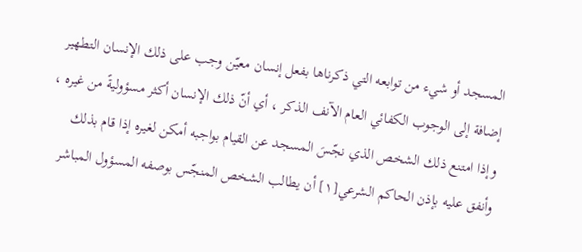المسجد أو شيء من توابعه التي ذكرناها بفعل إنسان معيّن وجب على ذلك الإنسان التطهير إضافة إلى الوجوب الكفائي العام الآنف الذكر ، أي أنّ ذلك الإنسان أكثر مسؤوليةً من غيره ، وإذا امتنع ذلك الشخص الذي نجّسَ المسجد عن القيام بواجبه أمكن لغيره إذا قام بذلك وأنفق عليه بإذن الحاكم الشرعي[١] أن يطالب الشخص المنجّس بوصفه المسؤول المباشر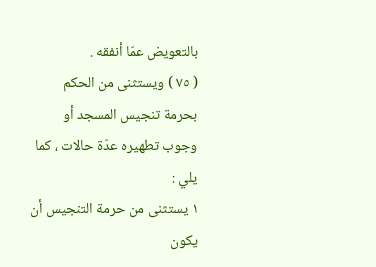بالتعويض عمّا أنفقه .
( ٧٥ ) ويستثنى من الحكم بحرمة تنجيس المسجد أو وجوب تطهيره عدّة حالات ، كما يلي :
١ يستثنى من حرمة التنجيس أن يكون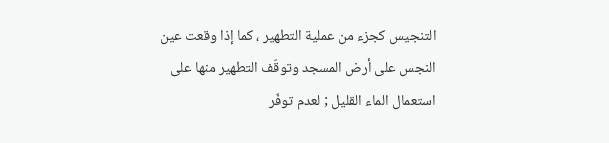التنجيس كجزء من عملية التطهير ، كما إذا وقعت عين النجس على أرض المسجد وتوقّف التطهير منها على استعمال الماء القليل ; لعدم توفّر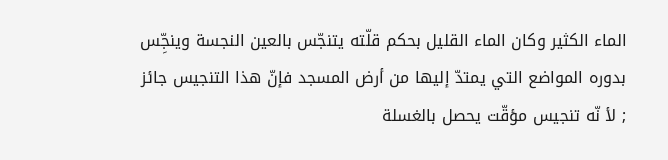الماء الكثير وكان الماء القليل بحكم قلّته يتنجّس بالعين النجسة وينجِّس بدوره المواضع التي يمتدّ إليها من أرض المسجد فإنّ هذا التنجيس جائز ; لأ نّه تنجيس مؤقّت يحصل بالغسلة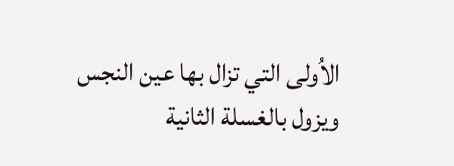الاُولى التي تزال بها عين النجس ويزول بالغسلة الثانية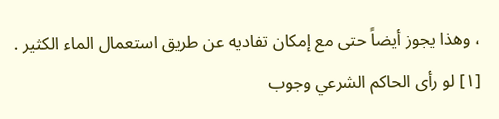، وهذا يجوز أيضاً حتى مع إمكان تفاديه عن طريق استعمال الماء الكثير .
[١] لو رأى الحاكم الشرعي وجوب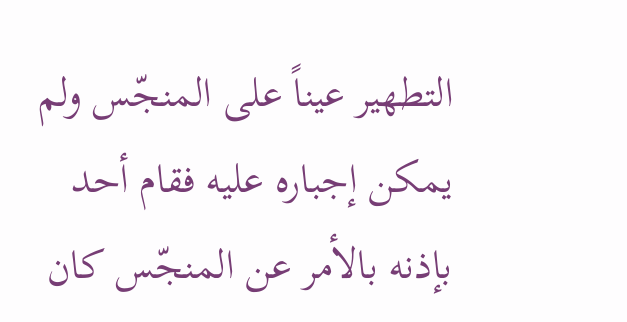التطهير عيناً على المنجّس ولم يمكن إجباره عليه فقام أحد بإذنه بالأمر عن المنجّس كان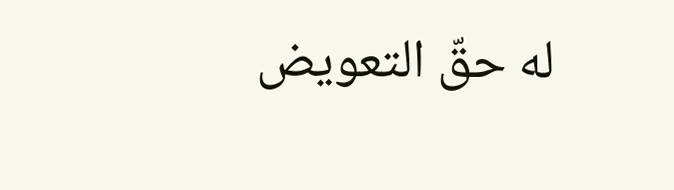له حقّ التعويض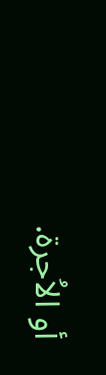أو الاُجرة.